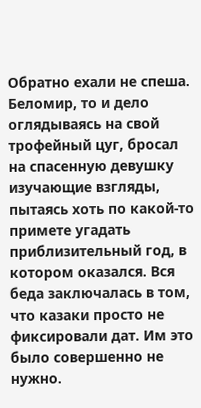Обратно ехали не спеша. Беломир, то и дело оглядываясь на свой трофейный цуг, бросал на спасенную девушку изучающие взгляды, пытаясь хоть по какой-то примете угадать приблизительный год, в котором оказался. Вся беда заключалась в том, что казаки просто не фиксировали дат. Им это было совершенно не нужно.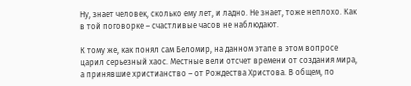Ну, знает человек, сколько ему лет, и ладно. Не знает, тоже неплохо. Как в той поговорке – счастливые часов не наблюдают.

К тому же, как понял сам Беломир, на данном этапе в этом вопросе царил серьезный хаос. Местные вели отсчет времени от создания мира, а принявшие христианство – от Рождества Христова. В общем, по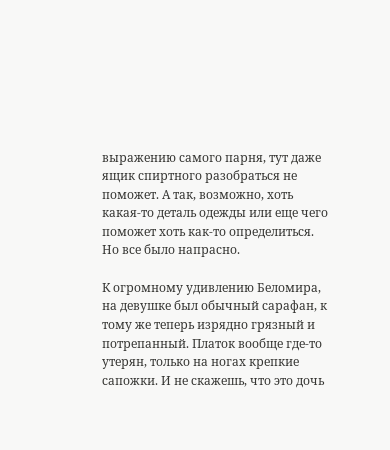выражению самого парня, тут даже ящик спиртного разобраться не поможет. А так, возможно, хоть какая-то деталь одежды или еще чего поможет хоть как-то определиться. Но все было напрасно.

К огромному удивлению Беломира, на девушке был обычный сарафан, к тому же теперь изрядно грязный и потрепанный. Платок вообще где-то утерян, только на ногах крепкие сапожки. И не скажешь, что это дочь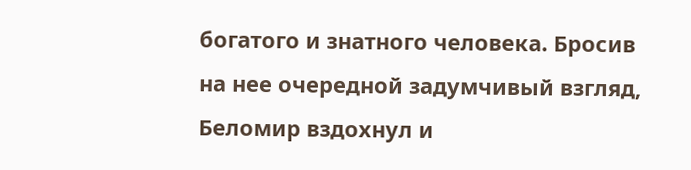богатого и знатного человека. Бросив на нее очередной задумчивый взгляд, Беломир вздохнул и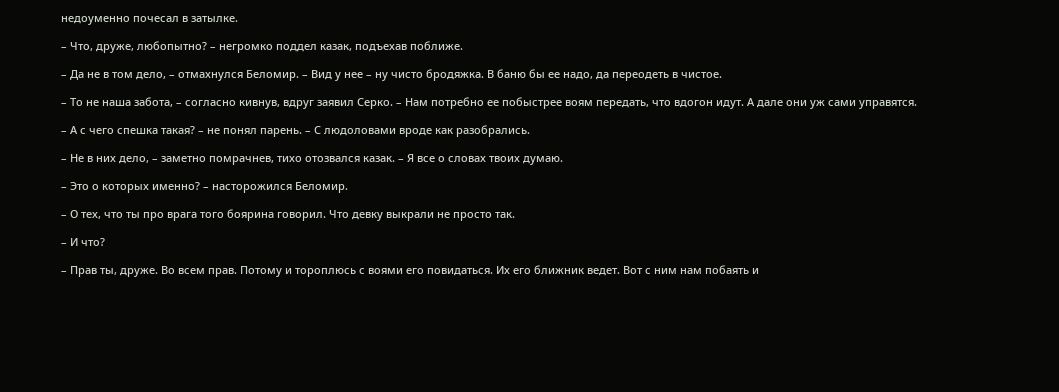недоуменно почесал в затылке.

– Что, друже, любопытно? – негромко поддел казак, подъехав поближе.

– Да не в том дело, – отмахнулся Беломир. – Вид у нее – ну чисто бродяжка. В баню бы ее надо, да переодеть в чистое.

– То не наша забота, – согласно кивнув, вдруг заявил Серко. – Нам потребно ее побыстрее воям передать, что вдогон идут. А дале они уж сами управятся.

– А с чего спешка такая? – не понял парень. – С людоловами вроде как разобрались.

– Не в них дело, – заметно помрачнев, тихо отозвался казак. – Я все о словах твоих думаю.

– Это о которых именно? – насторожился Беломир.

– О тех, что ты про врага того боярина говорил. Что девку выкрали не просто так.

– И что?

– Прав ты, друже. Во всем прав. Потому и тороплюсь с воями его повидаться. Их его ближник ведет. Вот с ним нам побаять и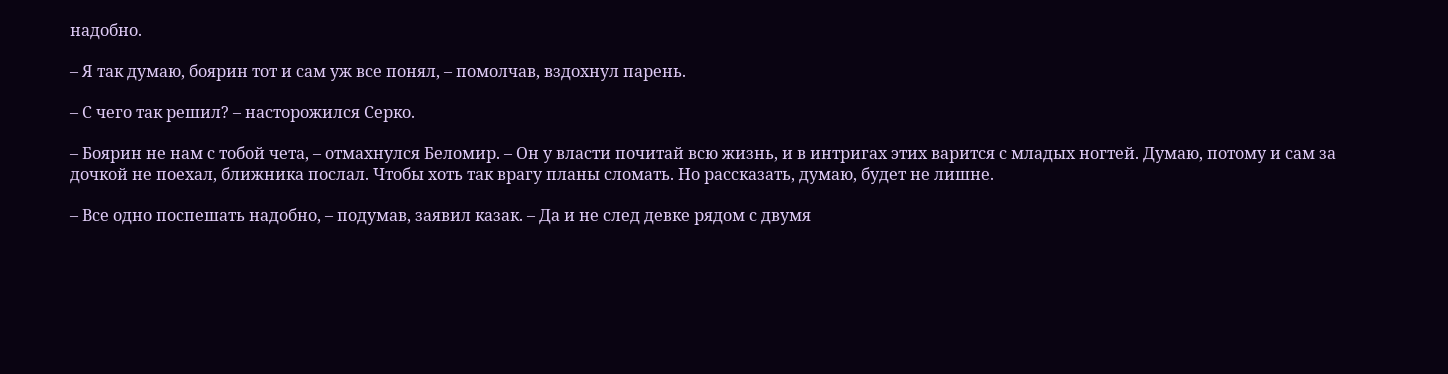надобно.

– Я так думаю, боярин тот и сам уж все понял, – помолчав, вздохнул парень.

– С чего так решил? – насторожился Серко.

– Боярин не нам с тобой чета, – отмахнулся Беломир. – Он у власти почитай всю жизнь, и в интригах этих варится с младых ногтей. Думаю, потому и сам за дочкой не поехал, ближника послал. Чтобы хоть так врагу планы сломать. Но рассказать, думаю, будет не лишне.

– Все одно поспешать надобно, – подумав, заявил казак. – Да и не след девке рядом с двумя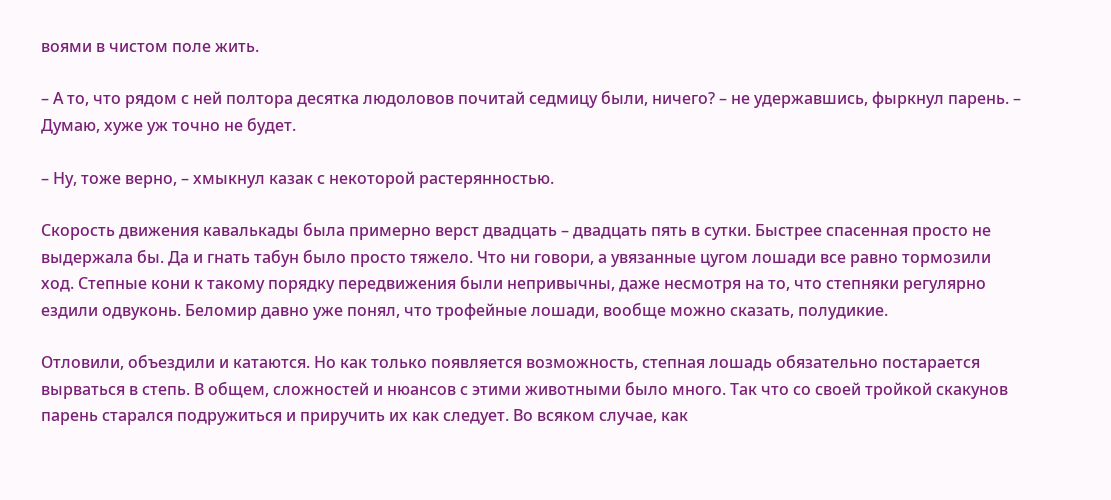воями в чистом поле жить.

– А то, что рядом с ней полтора десятка людоловов почитай седмицу были, ничего? – не удержавшись, фыркнул парень. – Думаю, хуже уж точно не будет.

– Ну, тоже верно, – хмыкнул казак с некоторой растерянностью.

Скорость движения кавалькады была примерно верст двадцать – двадцать пять в сутки. Быстрее спасенная просто не выдержала бы. Да и гнать табун было просто тяжело. Что ни говори, а увязанные цугом лошади все равно тормозили ход. Степные кони к такому порядку передвижения были непривычны, даже несмотря на то, что степняки регулярно ездили одвуконь. Беломир давно уже понял, что трофейные лошади, вообще можно сказать, полудикие.

Отловили, объездили и катаются. Но как только появляется возможность, степная лошадь обязательно постарается вырваться в степь. В общем, сложностей и нюансов с этими животными было много. Так что со своей тройкой скакунов парень старался подружиться и приручить их как следует. Во всяком случае, как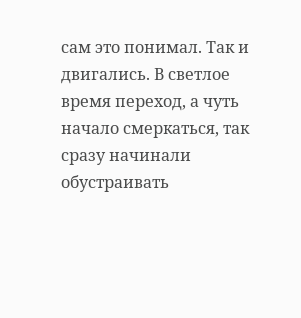сам это понимал. Так и двигались. В светлое время переход, а чуть начало смеркаться, так сразу начинали обустраивать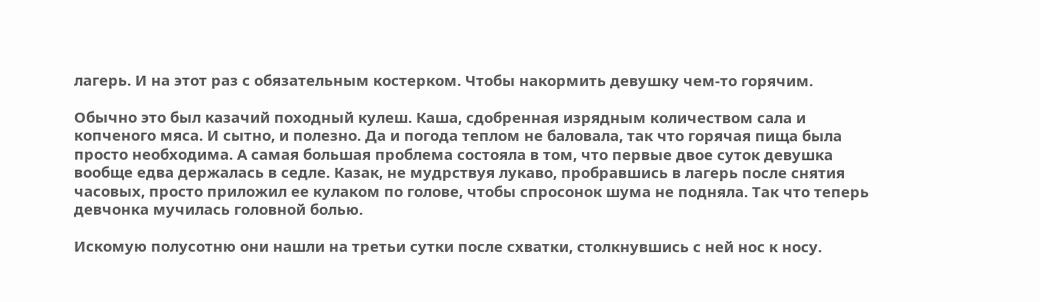лагерь. И на этот раз с обязательным костерком. Чтобы накормить девушку чем-то горячим.

Обычно это был казачий походный кулеш. Каша, сдобренная изрядным количеством сала и копченого мяса. И сытно, и полезно. Да и погода теплом не баловала, так что горячая пища была просто необходима. А самая большая проблема состояла в том, что первые двое суток девушка вообще едва держалась в седле. Казак, не мудрствуя лукаво, пробравшись в лагерь после снятия часовых, просто приложил ее кулаком по голове, чтобы спросонок шума не подняла. Так что теперь девчонка мучилась головной болью.

Искомую полусотню они нашли на третьи сутки после схватки, столкнувшись с ней нос к носу.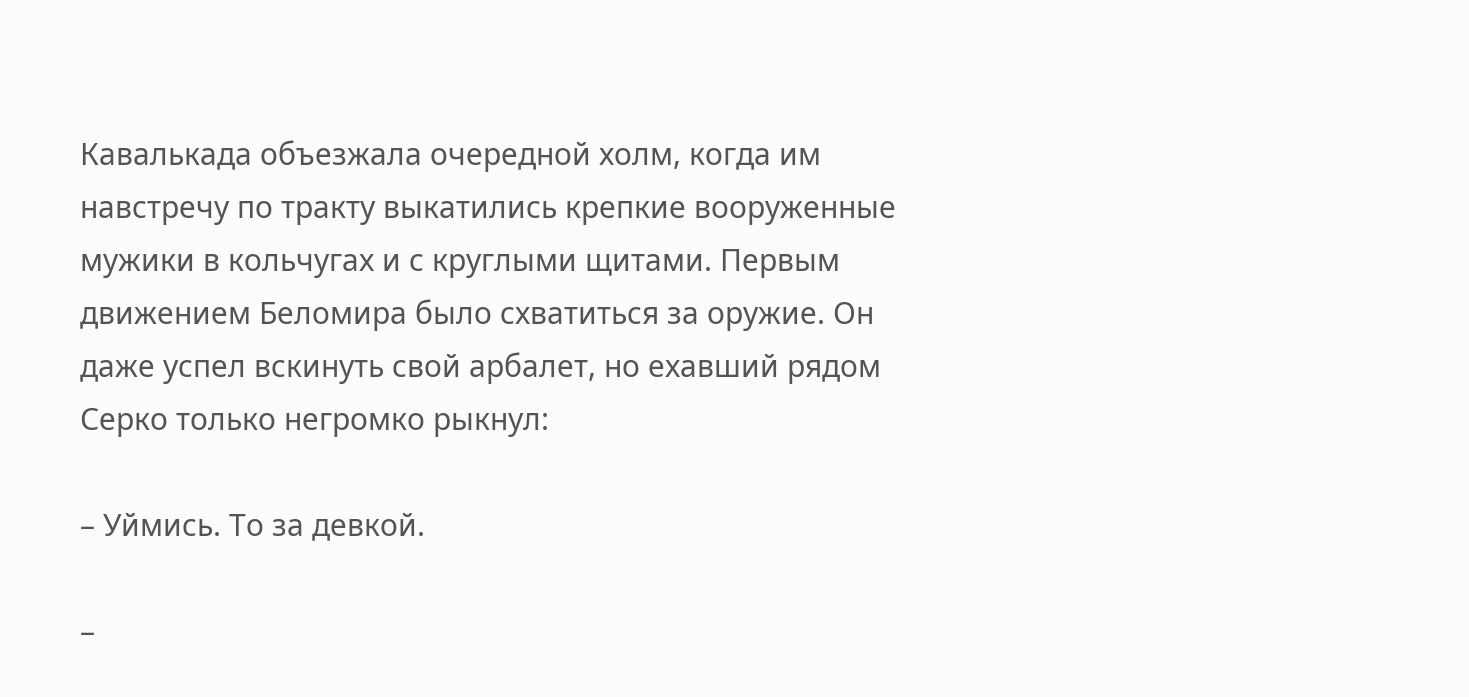Кавалькада объезжала очередной холм, когда им навстречу по тракту выкатились крепкие вооруженные мужики в кольчугах и с круглыми щитами. Первым движением Беломира было схватиться за оружие. Он даже успел вскинуть свой арбалет, но ехавший рядом Серко только негромко рыкнул:

– Уймись. То за девкой.

–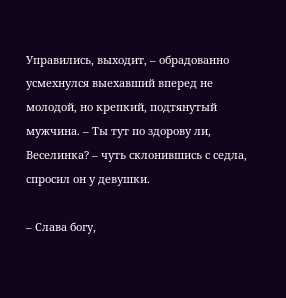Управились, выходит, – обрадованно усмехнулся выехавший вперед не молодой, но крепкий, подтянутый мужчина. – Ты тут по здорову ли, Веселинка? – чуть склонившись с седла, спросил он у девушки.

– Слава богу,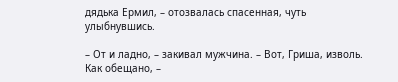дядька Ермил, – отозвалась спасенная, чуть улыбнувшись.

– От и ладно, – закивал мужчина. – Вот, Гриша, изволь. Как обещано, –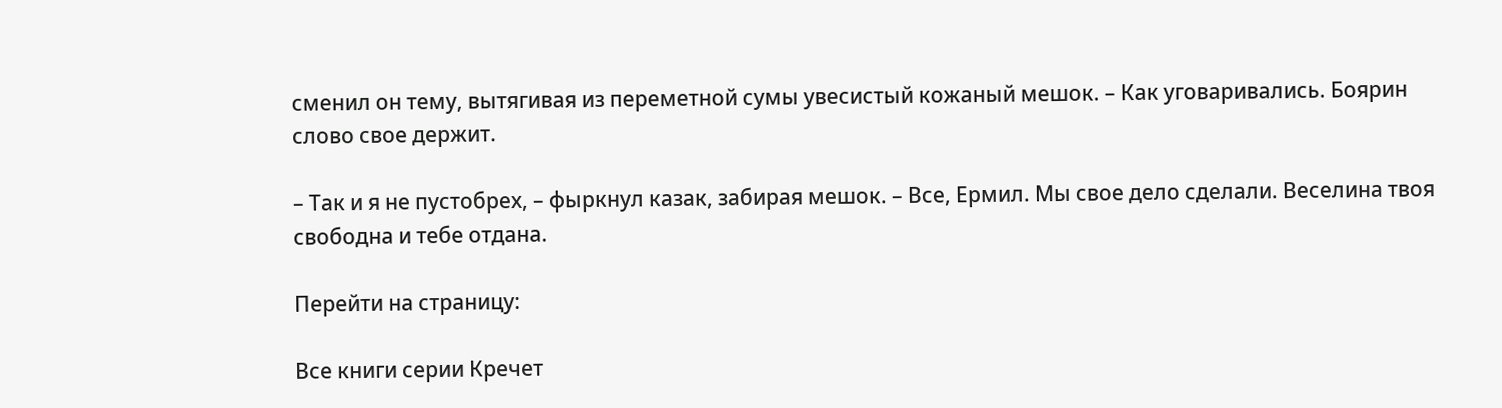сменил он тему, вытягивая из переметной сумы увесистый кожаный мешок. – Как уговаривались. Боярин слово свое держит.

– Так и я не пустобрех, – фыркнул казак, забирая мешок. – Все, Ермил. Мы свое дело сделали. Веселина твоя свободна и тебе отдана.

Перейти на страницу:

Все книги серии Кречет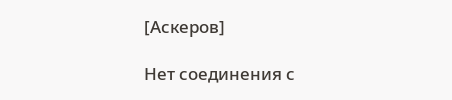[Аскеров]

Нет соединения с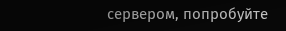сервером, попробуйте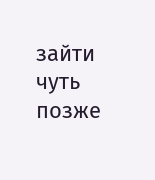зайти чуть позже